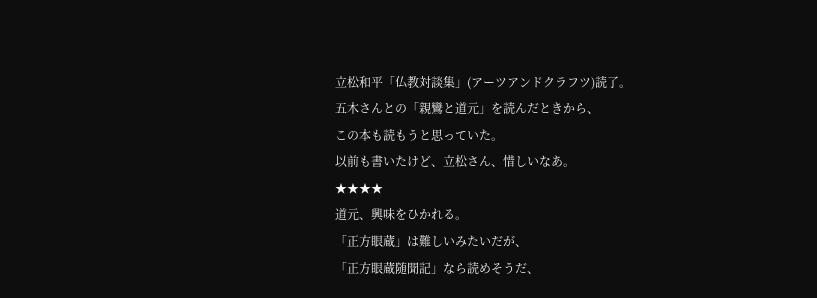立松和平「仏教対談集」(アーツアンドクラフツ)読了。
五木さんとの「親鸞と道元」を読んだときから、
この本も読もうと思っていた。
以前も書いたけど、立松さん、惜しいなあ。
★★★★
道元、興味をひかれる。
「正方眼蔵」は難しいみたいだが、
「正方眼蔵随聞記」なら読めそうだ、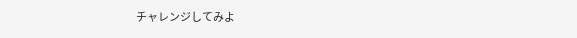チャレンジしてみよ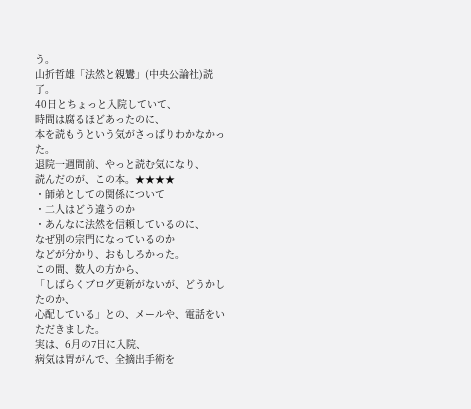う。
山折哲雄「法然と親鸞」(中央公論社)読了。
40日とちょっと入院していて、
時間は腐るほどあったのに、
本を読もうという気がさっぱりわかなかった。
退院一週間前、やっと読む気になり、
読んだのが、この本。★★★★
・師弟としての関係について
・二人はどう違うのか
・あんなに法然を信頼しているのに、
なぜ別の宗門になっているのか
などが分かり、おもしろかった。
この間、数人の方から、
「しばらくブログ更新がないが、どうかしたのか、
心配している」との、メールや、電話をいただきました。
実は、6月の7日に入院、
病気は胃がんで、全摘出手術を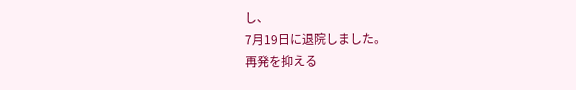し、
7月19日に退院しました。
再発を抑える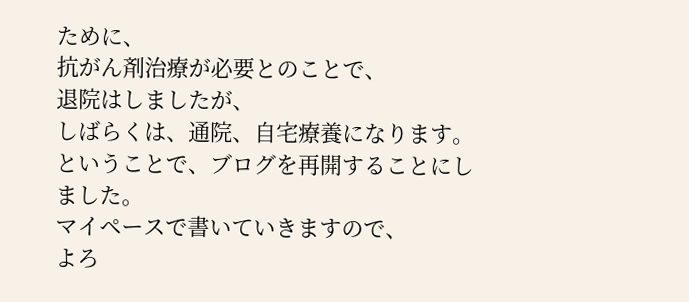ために、
抗がん剤治療が必要とのことで、
退院はしましたが、
しばらくは、通院、自宅療養になります。
ということで、ブログを再開することにしました。
マイペースで書いていきますので、
よろ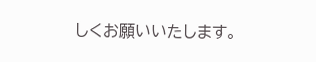しくお願いいたします。